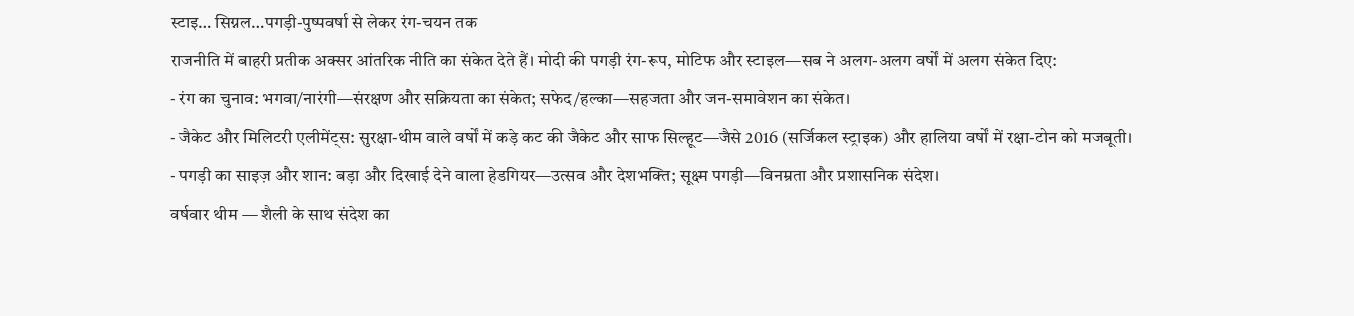स्टाइ… सिग्नल…पगड़ी-पुष्पवर्षा से लेकर रंग-चयन तक
राजनीति में बाहरी प्रतीक अक्सर आंतरिक नीति का संकेत देते हैं। मोदी की पगड़ी रंग-रूप, मोटिफ और स्टाइल—सब ने अलग-अलग वर्षों में अलग संकेत दिए:
- रंग का चुनाव: भगवा/नारंगी—संरक्षण और सक्रियता का संकेत; सफेद/हल्का—सहजता और जन-समावेशन का संकेत।
- जैकेट और मिलिटरी एलीमेंट्स: सुरक्षा-थीम वाले वर्षों में कड़े कट की जैकेट और साफ सिल्हूट—जैसे 2016 (सर्जिकल स्ट्राइक) और हालिया वर्षों में रक्षा-टोन को मजबूती।
- पगड़ी का साइज़ और शान: बड़ा और दिखाई देने वाला हेडगियर—उत्सव और देशभक्ति; सूक्ष्म पगड़ी—विनम्रता और प्रशासनिक संदेश।
वर्षवार थीम — शैली के साथ संदेश का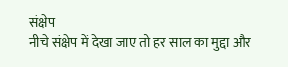संक्षेप
नीचे संक्षेप में देखा जाए तो हर साल का मुद्दा और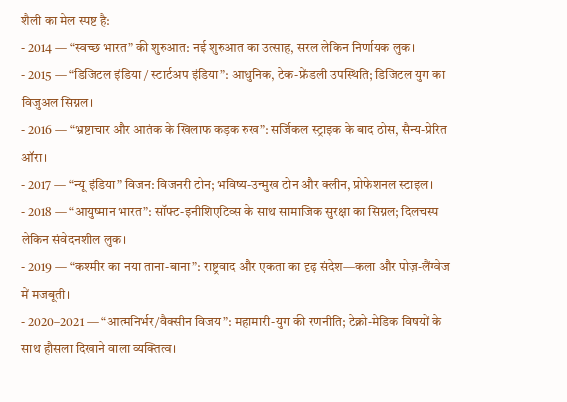शैली का मेल स्पष्ट है:
- 2014 — “स्वच्छ भारत” की शुरुआत: नई शुरुआत का उत्साह, सरल लेकिन निर्णायक लुक।
- 2015 — “डिजिटल इंडिया / स्टार्टअप इंडिया”: आधुनिक, टेक-फ्रेंडली उपस्थिति; डिजिटल युग का विजुअल सिग्नल।
- 2016 — “भ्रष्टाचार और आतंक के खिलाफ कड़क रुख”: सर्जिकल स्ट्राइक के बाद ठोस, सैन्य-प्रेरित ऑरा।
- 2017 — “न्यू इंडिया” विजन: विजनरी टोन; भविष्य-उन्मुख टोन और क्लीन, प्रोफेशनल स्टाइल।
- 2018 — “आयुष्मान भारत”: सॉफ्ट-इनीशिएटिव्स के साथ सामाजिक सुरक्षा का सिग्नल; दिलचस्प लेकिन संवेदनशील लुक।
- 2019 — “कश्मीर का नया ताना-बाना”: राष्ट्रवाद और एकता का दृढ़ संदेश—कला और पोज़-लैंग्वेज में मजबूती।
- 2020–2021 — “आत्मनिर्भर/वैक्सीन विजय”: महामारी-युग की रणनीति; टेक्नो-मेडिक विषयों के साथ हौसला दिखाने वाला व्यक्तित्व।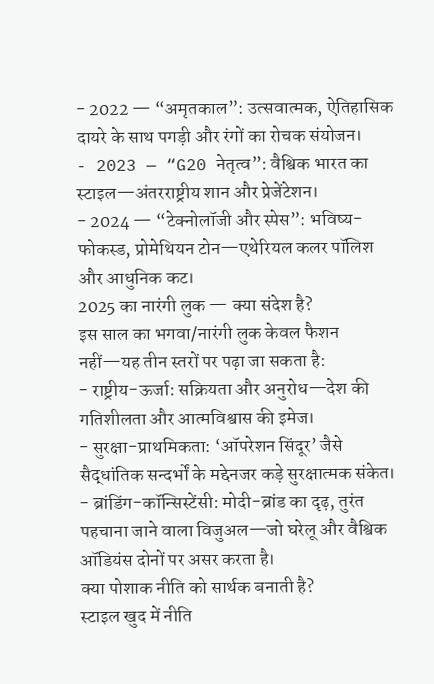- 2022 — “अमृतकाल”: उत्सवात्मक, ऐतिहासिक दायरे के साथ पगड़ी और रंगों का रोचक संयोजन।
- 2023 — “G20 नेतृत्व”: वैश्विक भारत का स्टाइल—अंतरराष्ट्रीय शान और प्रेजेंटेशन।
- 2024 — “टेक्नोलॉजी और स्पेस”: भविष्य-फोकस्ड, प्रोमेथियन टोन—एथेरियल कलर पॉलिश और आधुनिक कट।
2025 का नारंगी लुक — क्या संदेश है?
इस साल का भगवा/नारंगी लुक केवल फैशन नहीं—यह तीन स्तरों पर पढ़ा जा सकता है:
- राष्ट्रीय-ऊर्जा: सक्रियता और अनुरोध—देश की गतिशीलता और आत्मविश्वास की इमेज।
- सुरक्षा-प्राथमिकता: ‘ऑपरेशन सिंदूर’ जैसे सैद्धांतिक सन्दर्भों के मद्देनजर कड़े सुरक्षात्मक संकेत।
- ब्रांडिंग-कॉन्सिस्टेंसी: मोदी-ब्रांड का दृढ़, तुरंत पहचाना जाने वाला विजुअल—जो घरेलू और वैश्विक ऑडियंस दोनों पर असर करता है।
क्या पोशाक नीति को सार्थक बनाती है?
स्टाइल खुद में नीति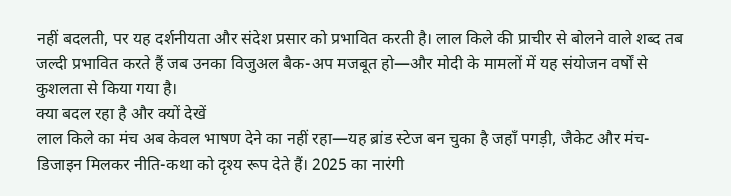नहीं बदलती, पर यह दर्शनीयता और संदेश प्रसार को प्रभावित करती है। लाल किले की प्राचीर से बोलने वाले शब्द तब जल्दी प्रभावित करते हैं जब उनका विजुअल बैक-अप मजबूत हो—और मोदी के मामलों में यह संयोजन वर्षों से कुशलता से किया गया है।
क्या बदल रहा है और क्यों देखें
लाल किले का मंच अब केवल भाषण देने का नहीं रहा—यह ब्रांड स्टेज बन चुका है जहाँ पगड़ी, जैकेट और मंच-डिजाइन मिलकर नीति-कथा को दृश्य रूप देते हैं। 2025 का नारंगी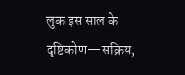लुक इस साल के दृष्टिकोण—सक्रिय,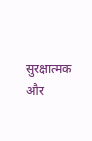सुरक्षात्मक और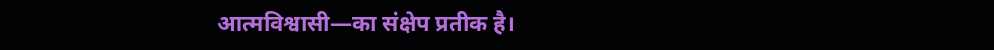आत्मविश्वासी—का संक्षेप प्रतीक है।